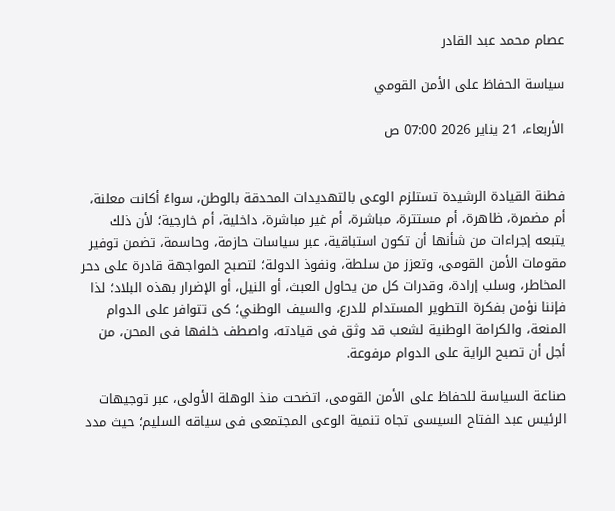عصام محمد عبد القادر

سياسة الحفاظ على الأمن القومي

الأربعاء، 21 يناير 2026 07:00 ص


فطنة القيادة الرشيدة تستلزم الوعى بالتهديدات المحدقة بالوطن، سواءً أكانت معلنة، أم مضمرة، ظاهرة، أم مستترة، مباشرة، أم غير مباشرة، داخلية، أم خارجية؛ لأن ذلك يتبعه إجراءات من شأنها أن تكون استباقية، عبر سياسات حازمة، وحاسمة، تضمن توفير مقومات الأمن القومى، وتعزز من سلطة، ونفوذ الدولة؛ لتصبح المواجهة قادرة على دحر المخاطر، وسلب إرادة، وقدرات كل من يحاول العبث، أو النيل، أو الإضرار بهذه البلاد؛ لذا فإننا نؤمن بفكرة التطوير المستدام للدرع، والسيف الوطني؛ كى تتوافر على الدوام المنعة، والكرامة الوطنية لشعب قد وثق فى قيادته، واصطف خلفها فى المحن، من أجل أن تصبح الراية على الدوام مرفوعة.

صناعة السياسة للحفاظ على الأمن القومى، اتضحت منذ الوهلة الأولى، عبر توجيهات الرئيس عبد الفتاح السيسى تجاه تنمية الوعى المجتمعى فى سياقه السليم؛ حيث مدد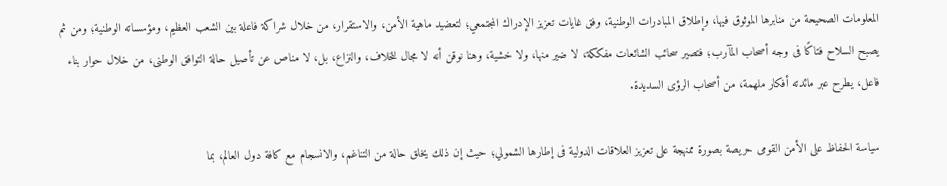المعلومات الصحيحة من منابرها الموثوق فيها، وإطلاق المبادرات الوطنية، وفق غايات تعزيز الإدراك المجتمعي؛ لتعضيد ماهية الأمن، والاستقرار، من خلال شراكة فاعلة بين الشعب العظيم، ومؤسساته الوطنية؛ ومن ثم يصبح السلاح فتاكًا فى وجه أصحاب المآرب؛ فتصير سحائب الشائعات مفككة، لا ضير منها، ولا خشية، وهنا نوقن أنه لا مجال للخلاف، والنزاع، بل، لا مناص عن تأصيل حالة التوافق الوطنى، من خلال حوار بناء فاعل، يطرح عبر مائدته أفكار ملهمة، من أصحاب الرؤى السديدة.

سياسة الحفاظ على الأمن القومى حريصة بصورة ممنهجة على تعزيز العلاقات الدولية فى إطارها الشمولي؛ حيث إن ذلك يخلق حالة من التناغم، والانسجام مع كافة دول العالم، بما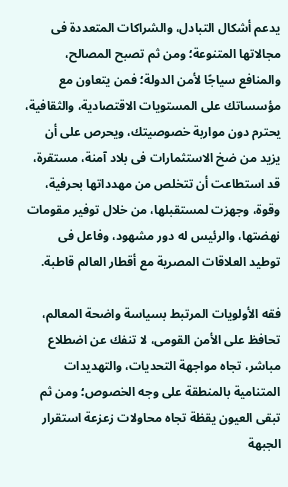يدعم أشكال التبادل، والشراكات المتعددة فى مجالاتها المتنوعة؛ ومن ثم تصبح المصالح، والمنافع سياجًا لأمن الدولة؛ فمن يتعاون مع مؤسساتك على المستويات الاقتصادية، والثقافية، يحترم دون مواربة خصوصيتك، ويحرص على أن يزيد من ضخ الاستثمارات فى بلاد آمنة، مستقرة، قد استطاعت أن تتخلص من مهدداتها بحرفية، وقوة، وجهزت لمستقبلها، من خلال توفير مقومات نهضتها، والرئيس له دور مشهود، وفاعل فى توطيد العلاقات المصرية مع أقطار العالم قاطبة.

فقه الأولويات المرتبط بسياسة واضحة المعالم، تحافظ على الأمن القومى، لا تنفك عن اضطلاع مباشر، تجاه مواجهة التحديات، والتهديدات المتنامية بالمنطقة على وجه الخصوص؛ ومن ثم تبقى العيون يقظة تجاه محاولات زعزعة استقرار الجبهة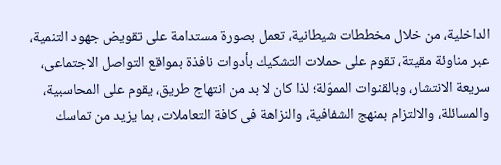الداخلية، من خلال مخططات شيطانية، تعمل بصورة مستدامة على تقويض جهود التنمية، عبر مناوئة مقيتة، تقوم على حملات التشكيك بأدوات نافذة بمواقع التواصل الاجتماعى، سريعة الانتشار، وبالقنوات المموّلة؛ لذا كان لا بد من انتهاج طريق، يقوم على المحاسبية، والمسائلة، والالتزام بمنهج الشفافية، والنزاهة فى كافة التعاملات، بما يزيد من تماسك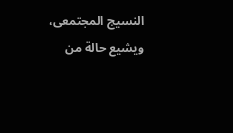النسيج المجتمعى، ويشيع حالة من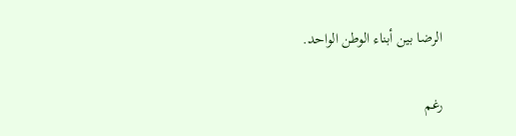الرضا بين أبناء الوطن الواحد.

رغم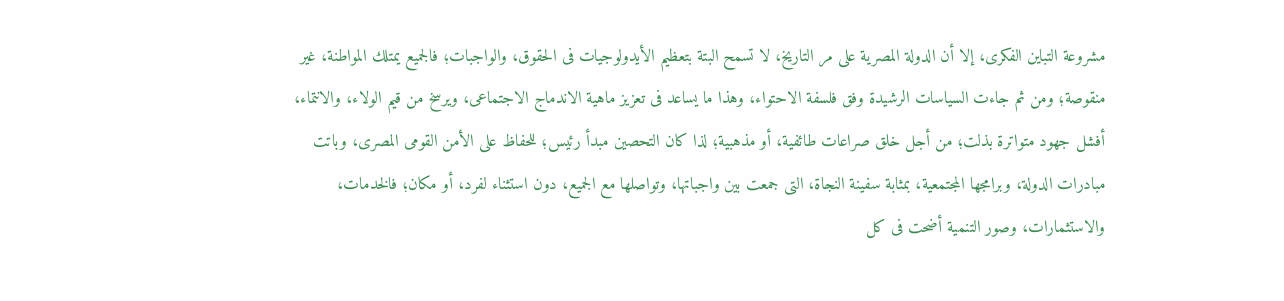مشروعة التباين الفكرى، إلا أن الدولة المصرية على مر التاريخ، لا تسمح البتة بتعظيم الأيدولوجيات فى الحقوق، والواجبات؛ فالجميع يمتلك المواطنة، غير منقوصة؛ ومن ثم جاءت السياسات الرشيدة وفق فلسفة الاحتواء، وهذا ما يساعد فى تعزيز ماهية الاندماج الاجتماعى، ويرسخ من قيم الولاء، والانتماء، أفشل جهود متواترة بذلت؛ من أجل خلق صراعات طائفية، أو مذهبية؛ لذا كان التحصين مبدأ رئيس؛ للحفاظ على الأمن القومى المصرى، وباتت مبادرات الدولة، وبرامجها المجتمعية، بمثابة سفينة النجاة، التى جمعت بين واجباتها، وتواصلها مع الجميع، دون استثناء لفرد، أو مكان؛ فالخدمات، والاستثمارات، وصور التنمية أضحت فى كل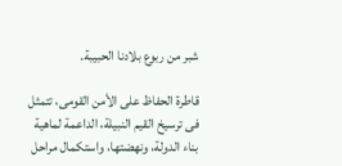شبر من ربوع بلادنا الحبيبة.

قاطرة الحفاظ على الأمن القومى، تتمثل فى ترسيخ القيم النبيلة، الداعمة لماهية بناء الدولة، ونهضتها، واستكمال مراحل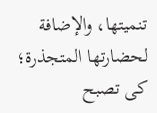تنميتها، والإضافة لحضارتها المتجذرة؛ كى تصبح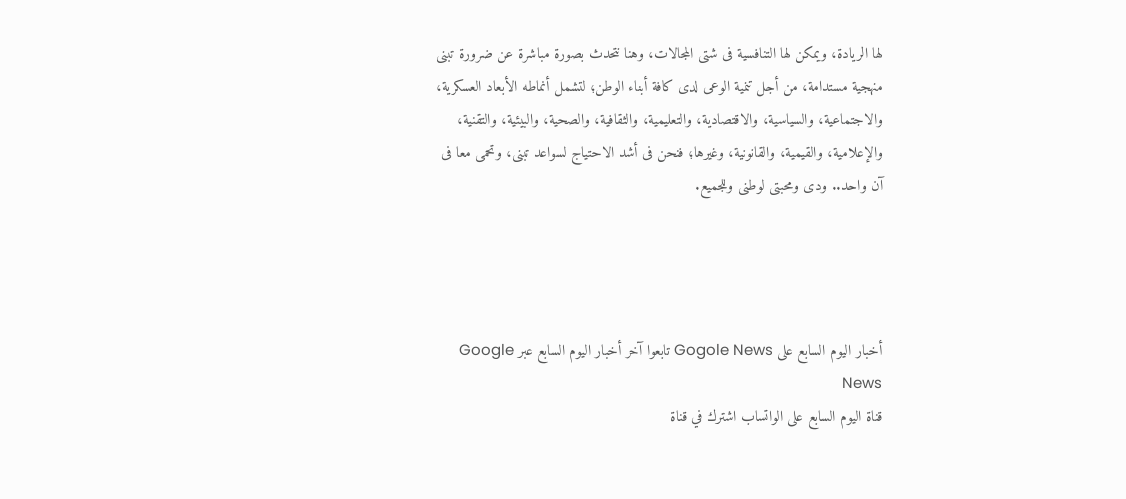لها الريادة، ويمكن لها التنافسية فى شتى المجالات، وهنا نتحدث بصورة مباشرة عن ضرورة تبنى منهجية مستدامة، من أجل تنمية الوعى لدى كافة أبناء الوطن؛ لتشمل أنماطه الأبعاد العسكرية، والاجتماعية، والسياسية، والاقتصادية، والتعليمية، والثقافية، والصحية، والبيئية، والتقنية، والإعلامية، والقيمية، والقانونية، وغيرها؛ فنحن فى أشد الاحتياج لسواعد تبنى، وتحمى معا فى آن واحد.. ودى ومحبتى لوطنى وللجميع.




أخبار اليوم السابع على Gogole News تابعوا آخر أخبار اليوم السابع عبر Google News
قناة اليوم السابع على الواتساب اشترك في قناة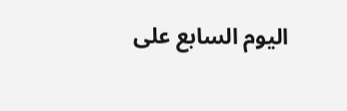اليوم السابع على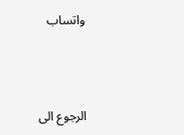واتساب



الرجوع الى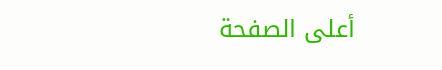أعلى الصفحة